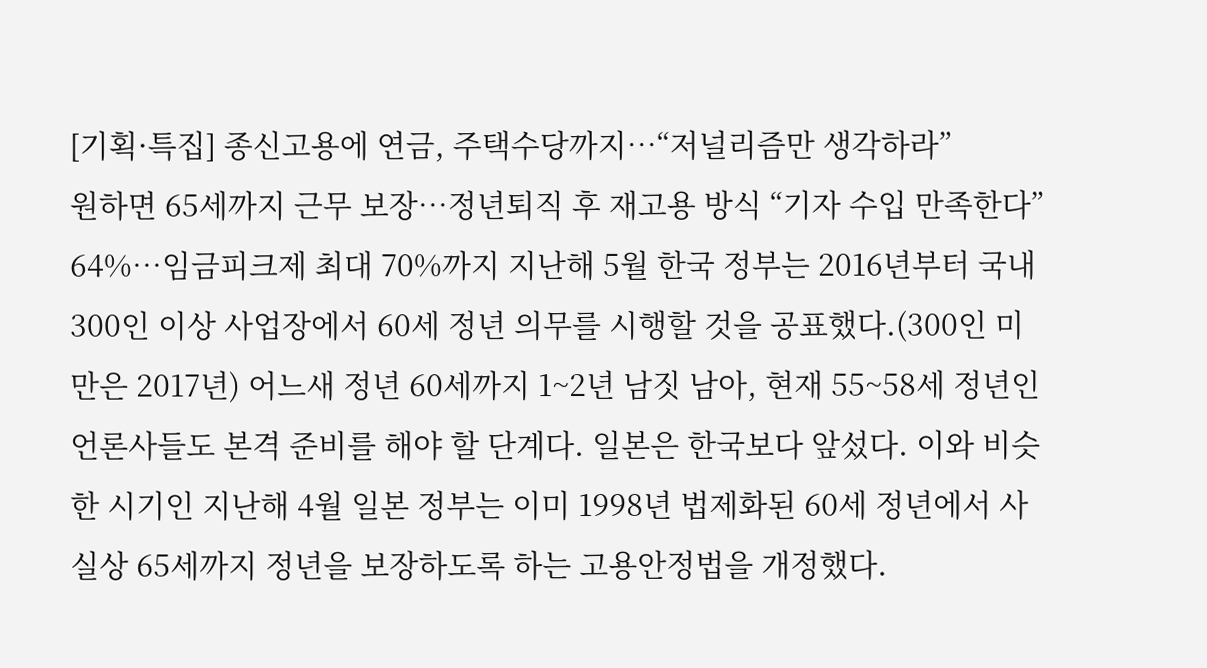[기획·특집] 종신고용에 연금, 주택수당까지…“저널리즘만 생각하라”
원하면 65세까지 근무 보장…정년퇴직 후 재고용 방식 “기자 수입 만족한다” 64%…임금피크제 최대 70%까지 지난해 5월 한국 정부는 2016년부터 국내 300인 이상 사업장에서 60세 정년 의무를 시행할 것을 공표했다.(300인 미만은 2017년) 어느새 정년 60세까지 1~2년 남짓 남아, 현재 55~58세 정년인 언론사들도 본격 준비를 해야 할 단계다. 일본은 한국보다 앞섰다. 이와 비슷한 시기인 지난해 4월 일본 정부는 이미 1998년 법제화된 60세 정년에서 사실상 65세까지 정년을 보장하도록 하는 고용안정법을 개정했다.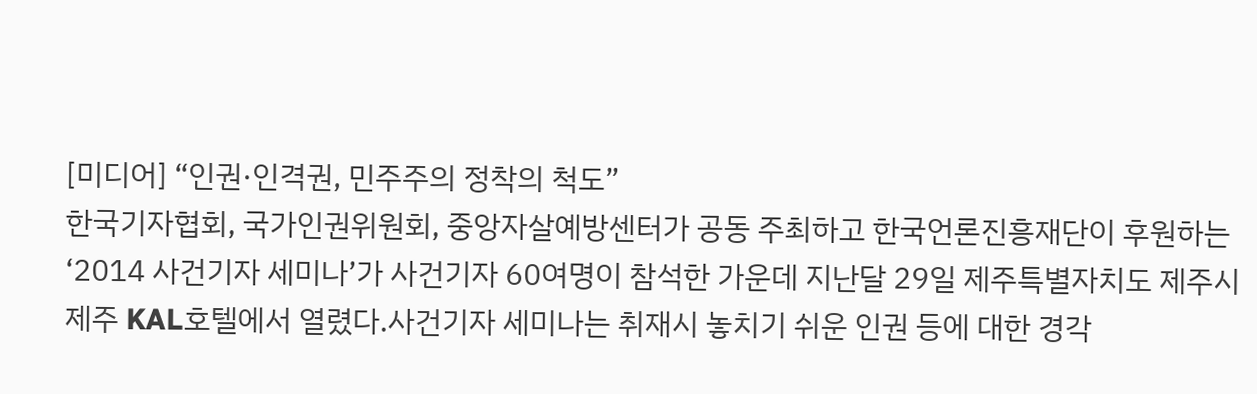[미디어] “인권·인격권, 민주주의 정착의 척도”
한국기자협회, 국가인권위원회, 중앙자살예방센터가 공동 주최하고 한국언론진흥재단이 후원하는 ‘2014 사건기자 세미나’가 사건기자 60여명이 참석한 가운데 지난달 29일 제주특별자치도 제주시 제주 KAL호텔에서 열렸다.사건기자 세미나는 취재시 놓치기 쉬운 인권 등에 대한 경각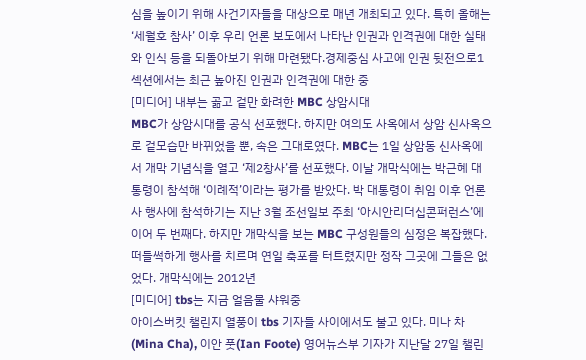심을 높이기 위해 사건기자들을 대상으로 매년 개최되고 있다. 특히 올해는 ‘세월호 참사’ 이후 우리 언론 보도에서 나타난 인권과 인격권에 대한 실태와 인식 등을 되돌아보기 위해 마련됐다.경제중심 사고에 인권 뒷전으로1섹션에서는 최근 높아진 인권과 인격권에 대한 중
[미디어] 내부는 곪고 겉만 화려한 MBC 상암시대
MBC가 상암시대를 공식 선포했다. 하지만 여의도 사옥에서 상암 신사옥으로 겉모습만 바뀌었을 뿐, 속은 그대로였다. MBC는 1일 상암동 신사옥에서 개막 기념식을 열고 ‘제2창사’를 선포했다. 이날 개막식에는 박근혜 대통령이 참석해 ‘이례적’이라는 평가를 받았다. 박 대통령이 취임 이후 언론사 행사에 참석하기는 지난 3월 조선일보 주최 ‘아시안리더십콘퍼런스’에 이어 두 번째다. 하지만 개막식을 보는 MBC 구성원들의 심정은 복잡했다. 떠들썩하게 행사를 치르며 연일 축포를 터트렸지만 정작 그곳에 그들은 없었다. 개막식에는 2012년
[미디어] tbs는 지금 얼음물 샤워중
아이스버킷 챌린지 열풍이 tbs 기자들 사이에서도 불고 있다. 미나 차(Mina Cha), 이안 풋(Ian Foote) 영어뉴스부 기자가 지난달 27일 챌린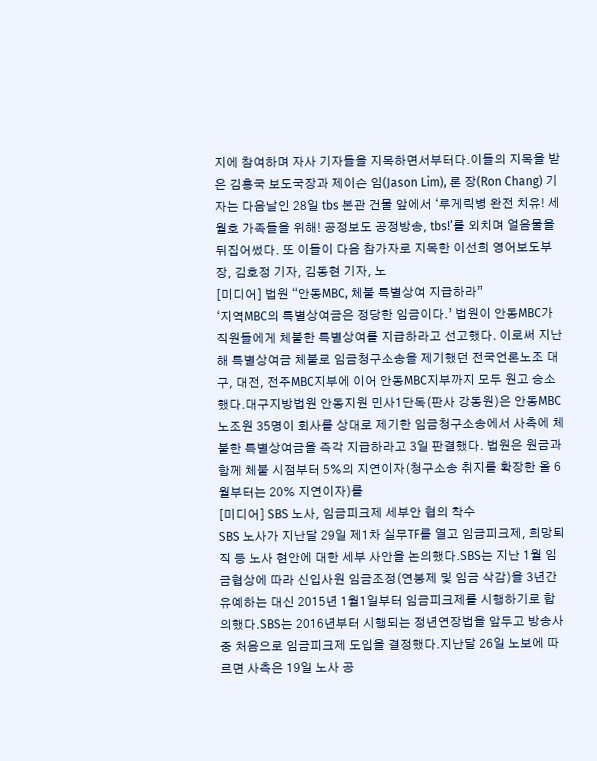지에 참여하며 자사 기자들을 지목하면서부터다.이들의 지목을 받은 김홍국 보도국장과 제이슨 임(Jason Lim), 론 장(Ron Chang) 기자는 다음날인 28일 tbs 본관 건물 앞에서 ‘루게릭병 완전 치유! 세월호 가족들을 위해! 공정보도 공정방송, tbs!’를 외치며 얼음물을 뒤집어썼다. 또 이들이 다음 참가자로 지목한 이선희 영어보도부장, 김호정 기자, 김동현 기자, 노
[미디어] 법원 “안동MBC, 체불 특별상여 지급하라”
‘지역MBC의 특별상여금은 정당한 임금이다.’ 법원이 안동MBC가 직원들에게 체불한 특별상여를 지급하라고 선고했다. 이로써 지난해 특별상여금 체불로 임금청구소송을 제기했던 전국언론노조 대구, 대전, 전주MBC지부에 이어 안동MBC지부까지 모두 원고 승소했다.대구지방법원 안동지원 민사1단독(판사 강동원)은 안동MBC 노조원 35명이 회사를 상대로 제기한 임금청구소송에서 사측에 체불한 특별상여금을 즉각 지급하라고 3일 판결했다. 법원은 원금과 함께 체불 시점부터 5%의 지연이자(청구소송 취지를 확장한 올 6월부터는 20% 지연이자)를
[미디어] SBS 노사, 임금피크제 세부안 협의 착수
SBS 노사가 지난달 29일 제1차 실무TF를 열고 임금피크제, 희망퇴직 등 노사 현안에 대한 세부 사안을 논의했다.SBS는 지난 1월 임금협상에 따라 신입사원 임금조정(연봉제 및 임금 삭감)을 3년간 유예하는 대신 2015년 1월1일부터 임금피크제를 시행하기로 합의했다.SBS는 2016년부터 시행되는 정년연장법을 앞두고 방송사 중 처음으로 임금피크제 도입을 결정했다.지난달 26일 노보에 따르면 사측은 19일 노사 공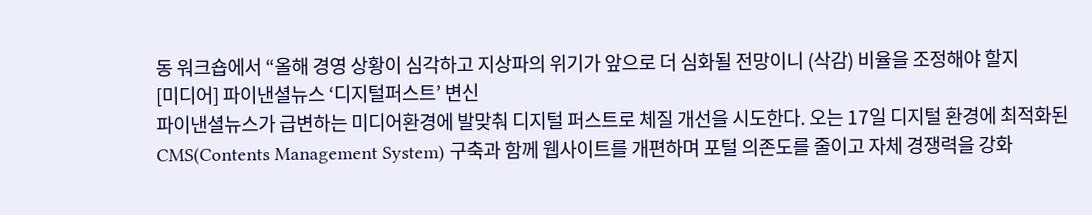동 워크숍에서 “올해 경영 상황이 심각하고 지상파의 위기가 앞으로 더 심화될 전망이니 (삭감) 비율을 조정해야 할지
[미디어] 파이낸셜뉴스 ‘디지털퍼스트’ 변신
파이낸셜뉴스가 급변하는 미디어환경에 발맞춰 디지털 퍼스트로 체질 개선을 시도한다. 오는 17일 디지털 환경에 최적화된 CMS(Contents Management System) 구축과 함께 웹사이트를 개편하며 포털 의존도를 줄이고 자체 경쟁력을 강화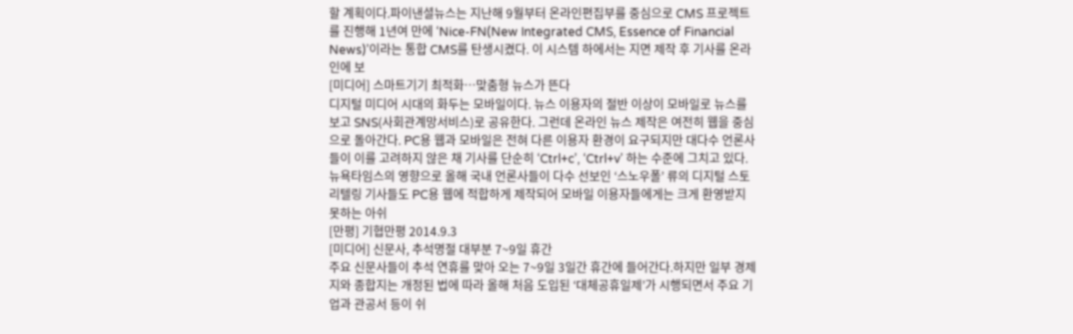할 계획이다.파이낸셜뉴스는 지난해 9월부터 온라인편집부를 중심으로 CMS 프로젝트를 진행해 1년여 만에 ‘Nice-FN(New Integrated CMS, Essence of Financial News)’이라는 통합 CMS를 탄생시켰다. 이 시스템 하에서는 지면 제작 후 기사를 온라인에 보
[미디어] 스마트기기 최적화…맞춤형 뉴스가 뜬다
디지털 미디어 시대의 화두는 모바일이다. 뉴스 이용자의 절반 이상이 모바일로 뉴스를 보고 SNS(사회관계망서비스)로 공유한다. 그런데 온라인 뉴스 제작은 여전히 웹을 중심으로 돌아간다. PC용 웹과 모바일은 전혀 다른 이용자 환경이 요구되지만 대다수 언론사들이 이를 고려하지 않은 채 기사를 단순히 ‘Ctrl+c’, ‘Ctrl+v’ 하는 수준에 그치고 있다. 뉴욕타임스의 영향으로 올해 국내 언론사들이 다수 선보인 ‘스노우폴’ 류의 디지털 스토리텔링 기사들도 PC용 웹에 적합하게 제작되어 모바일 이용자들에게는 크게 환영받지 못하는 아쉬
[만평] 기협만평 2014.9.3
[미디어] 신문사, 추석명절 대부분 7~9일 휴간
주요 신문사들이 추석 연휴를 맞아 오는 7~9일 3일간 휴간에 들어간다.하지만 일부 경제지와 종합지는 개정된 법에 따라 올해 처음 도입된 ‘대체공휴일제’가 시행되면서 주요 기업과 관공서 등이 쉬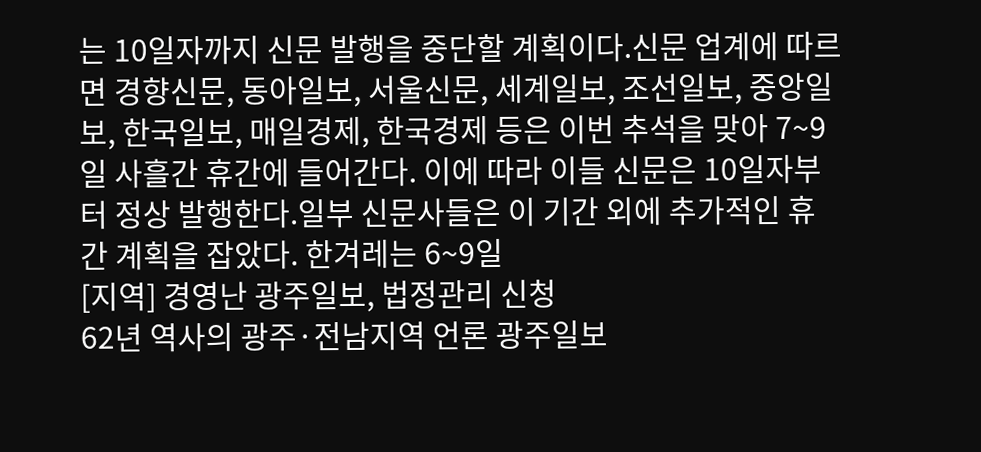는 10일자까지 신문 발행을 중단할 계획이다.신문 업계에 따르면 경향신문, 동아일보, 서울신문, 세계일보, 조선일보, 중앙일보, 한국일보, 매일경제, 한국경제 등은 이번 추석을 맞아 7~9일 사흘간 휴간에 들어간다. 이에 따라 이들 신문은 10일자부터 정상 발행한다.일부 신문사들은 이 기간 외에 추가적인 휴간 계획을 잡았다. 한겨레는 6~9일
[지역] 경영난 광주일보, 법정관리 신청
62년 역사의 광주·전남지역 언론 광주일보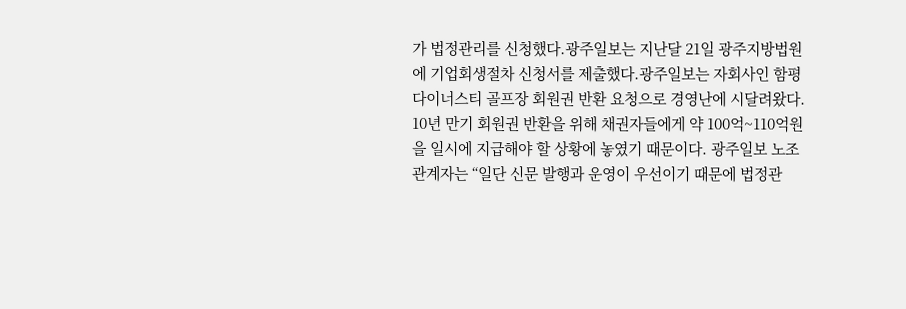가 법정관리를 신청했다.광주일보는 지난달 21일 광주지방법원에 기업회생절차 신청서를 제출했다.광주일보는 자회사인 함평 다이너스티 골프장 회원권 반환 요청으로 경영난에 시달려왔다. 10년 만기 회원권 반환을 위해 채권자들에게 약 100억~110억원을 일시에 지급해야 할 상황에 놓였기 때문이다. 광주일보 노조 관계자는 “일단 신문 발행과 운영이 우선이기 때문에 법정관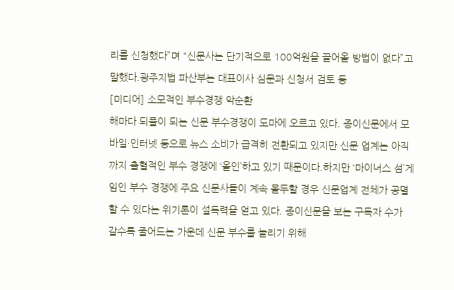리를 신청했다”며 “신문사는 단기적으로 100억원을 끌어올 방법이 없다”고 말했다.광주지법 파산부는 대표이사 심문과 신청서 검토 등
[미디어] 소모적인 부수경쟁 악순환
해마다 되풀이 되는 신문 부수경쟁이 도마에 오르고 있다. 종이신문에서 모바일·인터넷 등으로 뉴스 소비가 급격히 전환되고 있지만 신문 업계는 아직까지 출혈적인 부수 경쟁에 ‘올인’하고 있기 때문이다.하지만 ‘마이너스 섬’게임인 부수 경쟁에 주요 신문사들이 계속 몰두할 경우 신문업계 전체가 공멸할 수 있다는 위기론이 설득력을 얻고 있다. 종이신문을 보는 구독자 수가 갈수록 줄어드는 가운데 신문 부수를 늘리기 위해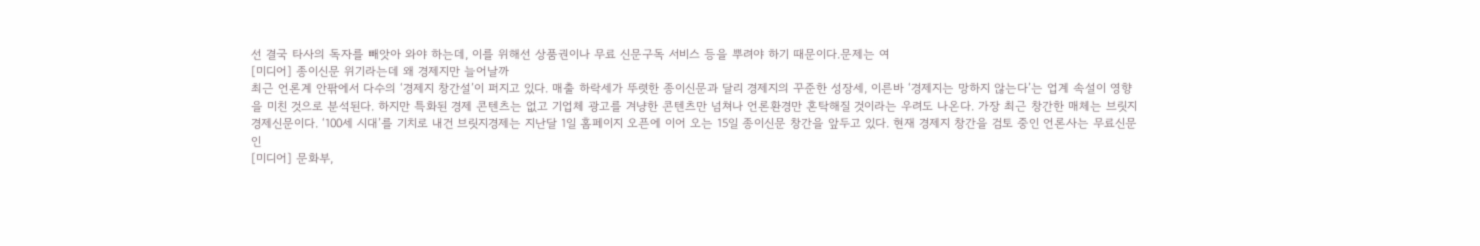선 결국 타사의 독자를 빼앗아 와야 하는데, 이를 위해선 상품권이나 무료 신문구독 서비스 등을 뿌려야 하기 때문이다.문제는 여
[미디어] 종이신문 위기라는데 왜 경제지만 늘어날까
최근 언론계 안팎에서 다수의 ‘경제지 창간설’이 퍼지고 있다. 매출 하락세가 뚜렷한 종이신문과 달리 경제지의 꾸준한 성장세, 이른바 ‘경제지는 망하지 않는다’는 업계 속설이 영향을 미친 것으로 분석된다. 하지만 특화된 경제 콘텐츠는 없고 기업체 광고를 겨냥한 콘텐츠만 넘쳐나 언론환경만 혼탁해질 것이라는 우려도 나온다. 가장 최근 창간한 매체는 브릿지경제신문이다. ‘100세 시대’를 기치로 내건 브릿지경제는 지난달 1일 홈페이지 오픈에 이어 오는 15일 종이신문 창간을 앞두고 있다. 현재 경제지 창간을 검토 중인 언론사는 무료신문인
[미디어] 문화부,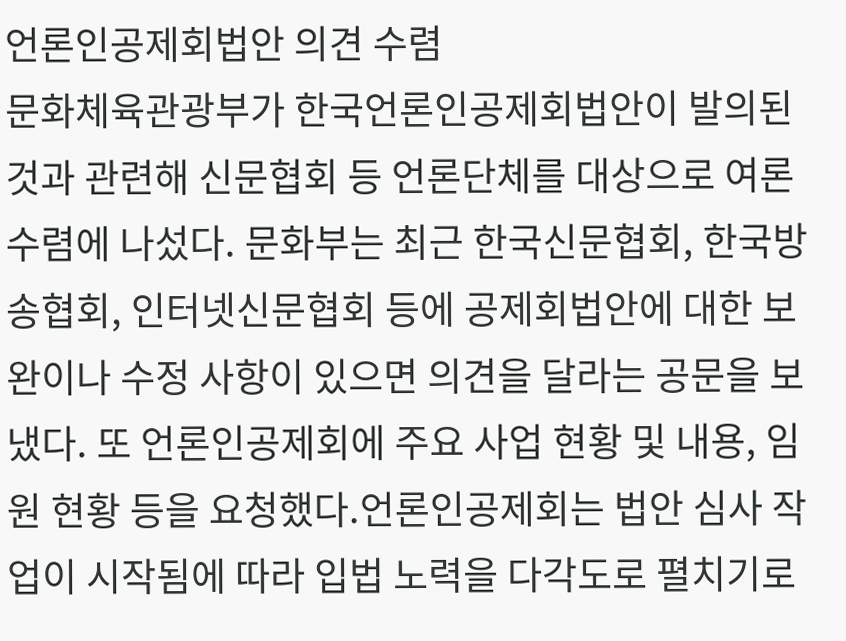언론인공제회법안 의견 수렴
문화체육관광부가 한국언론인공제회법안이 발의된 것과 관련해 신문협회 등 언론단체를 대상으로 여론 수렴에 나섰다. 문화부는 최근 한국신문협회, 한국방송협회, 인터넷신문협회 등에 공제회법안에 대한 보완이나 수정 사항이 있으면 의견을 달라는 공문을 보냈다. 또 언론인공제회에 주요 사업 현황 및 내용, 임원 현황 등을 요청했다.언론인공제회는 법안 심사 작업이 시작됨에 따라 입법 노력을 다각도로 펼치기로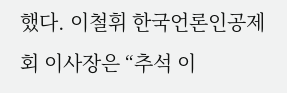했다. 이철휘 한국언론인공제회 이사장은 “추석 이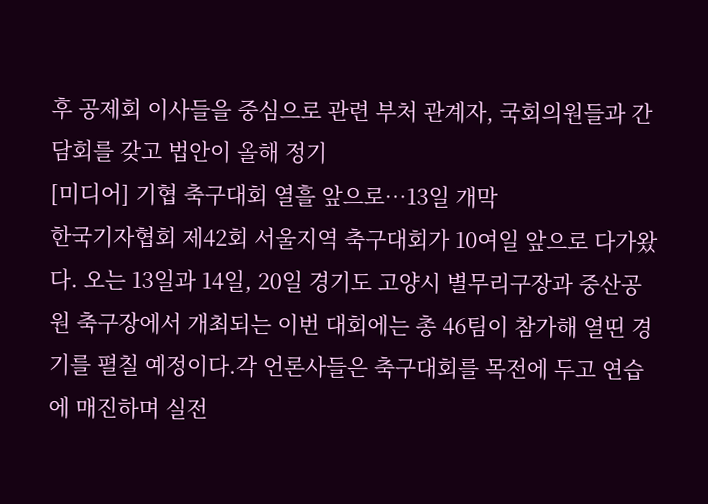후 공제회 이사들을 중심으로 관련 부처 관계자, 국회의원들과 간담회를 갖고 법안이 올해 정기
[미디어] 기협 축구대회 열흘 앞으로…13일 개막
한국기자협회 제42회 서울지역 축구대회가 10여일 앞으로 다가왔다. 오는 13일과 14일, 20일 경기도 고양시 별무리구장과 중산공원 축구장에서 개최되는 이번 대회에는 총 46팀이 참가해 열띤 경기를 펼칠 예정이다.각 언론사들은 축구대회를 목전에 두고 연습에 매진하며 실전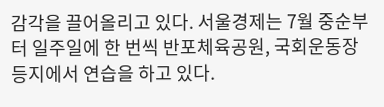감각을 끌어올리고 있다. 서울경제는 7월 중순부터 일주일에 한 번씩 반포체육공원, 국회운동장 등지에서 연습을 하고 있다.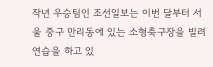작년 우승팀인 조선일보는 이번 달부터 서울 중구 만리동에 있는 소형축구장을 빌려 연습을 하고 있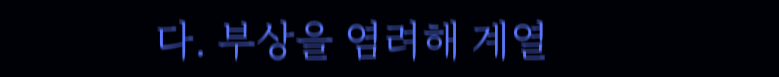다. 부상을 염려해 계열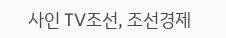사인 TV조선, 조선경제